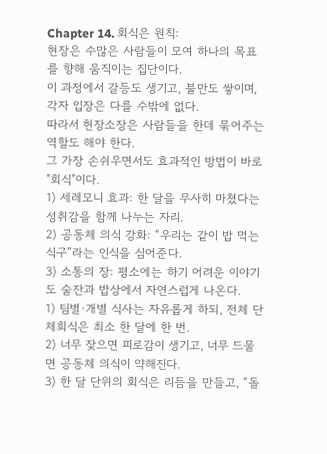Chapter 14. 회식은 원칙:
현장은 수많은 사람들이 모여 하나의 목표를 향해 움직이는 집단이다.
이 과정에서 갈등도 생기고, 불만도 쌓이며, 각자 입장은 다를 수밖에 없다.
따라서 현장소장은 사람들을 한데 묶어주는 역할도 해야 한다.
그 가장 손쉬우면서도 효과적인 방법이 바로 "회식"이다.
1) 세레모니 효과: 한 달을 무사히 마쳤다는 성취감을 함께 나누는 자리.
2) 공동체 의식 강화: “우리는 같이 밥 먹는 식구”라는 인식을 심어준다.
3) 소통의 장: 평소에는 하기 어려운 이야기도 술잔과 밥상에서 자연스럽게 나온다.
1) 팀별·개별 식사는 자유롭게 하되, 전체 단체회식은 최소 한 달에 한 번.
2) 너무 잦으면 피로감이 생기고, 너무 드물면 공동체 의식이 약해진다.
3) 한 달 단위의 회식은 리듬을 만들고, “돌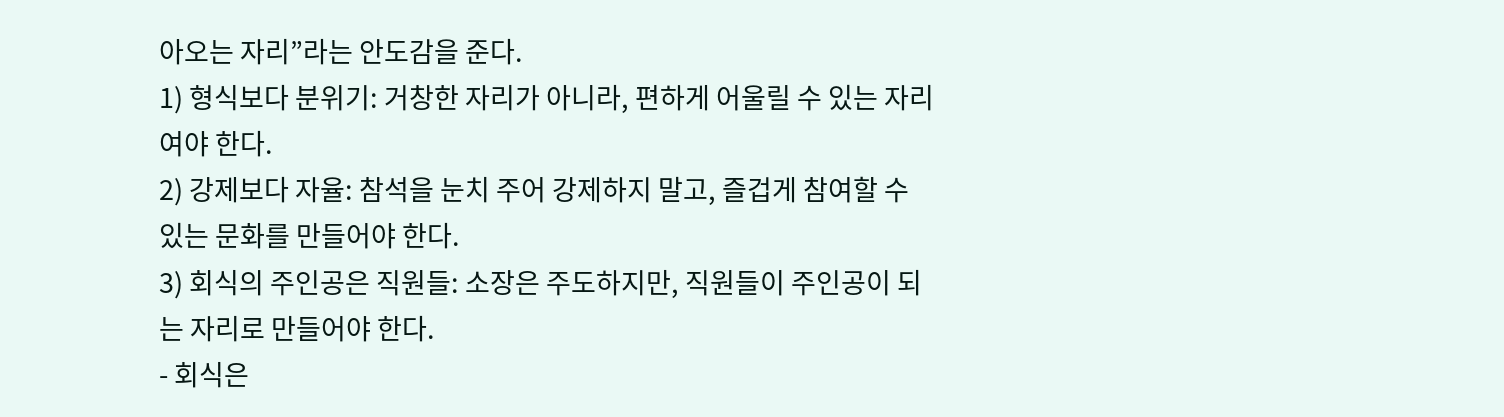아오는 자리”라는 안도감을 준다.
1) 형식보다 분위기: 거창한 자리가 아니라, 편하게 어울릴 수 있는 자리여야 한다.
2) 강제보다 자율: 참석을 눈치 주어 강제하지 말고, 즐겁게 참여할 수 있는 문화를 만들어야 한다.
3) 회식의 주인공은 직원들: 소장은 주도하지만, 직원들이 주인공이 되는 자리로 만들어야 한다.
- 회식은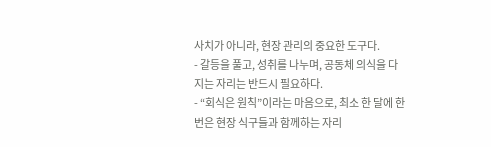사치가 아니라, 현장 관리의 중요한 도구다.
- 갈등을 풀고, 성취를 나누며, 공동체 의식을 다지는 자리는 반드시 필요하다.
- “회식은 원칙”이라는 마음으로, 최소 한 달에 한 번은 현장 식구들과 함께하는 자리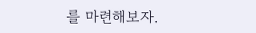를 마련해보자.